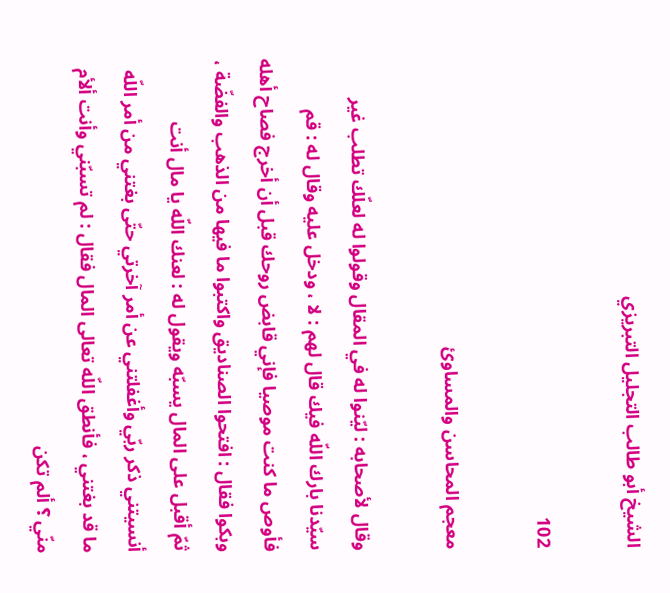الشيخ أبو طالب التجليل التبريزي

102

معجم المحاسن والمساوئ

وقال لأصحابه : ليّنوا له في المقال وقولوا له لعلّك تطلب غير سيّدنا بارك اللّه فيك قال لهم : لا ، ودخل عليه وقال له : قم فأوص ما كنت موصيا فإني قابض روحك قبل أن أخرج فصاح أهله وبكوا فقال : افتحوا الصناديق واكتبوا ما فيها من الذهب والفضّة ، ثمّ أقبل على المال يسبّه ويقول له : لعنك اللّه يا مال أنت أنسيتني ذكر ربّي وأغفلتني عن أمر آخرتي حتّى بغتني من أمر اللّه ما قد بغتني ، فأنطق اللّه تعالى المال فقال : لم تسبّني وأنت ألأم منّي ؟ ألم تكن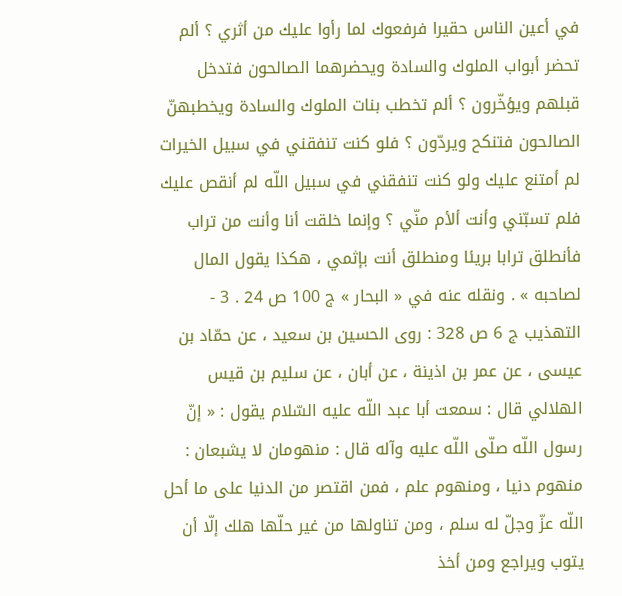في أعين الناس حقيرا فرفعوك لما رأوا عليك من أثري ؟ ألم تحضر أبواب الملوك والسادة ويحضرهما الصالحون فتدخل قبلهم ويؤخّرون ؟ ألم تخطب بنات الملوك والسادة ويخطبهنّ الصالحون فتنكح ويردّون ؟ فلو كنت تنفقني في سبيل الخيرات لم أمتنع عليك ولو كنت تنفقني في سبيل اللّه لم أنقص عليك فلم تسبّني وأنت ألأم منّي ؟ وإنما خلقت أنا وأنت من تراب فأنطلق ترابا بريئا ومنطلق أنت بإثمي ، هكذا يقول المال لصاحبه » . ونقله عنه في « البحار » ج 100 ص 24 . 3 - التهذيب ج 6 ص 328 : روى الحسين بن سعيد ، عن حمّاد بن عيسى ، عن عمر بن اذينة ، عن أبان ، عن سليم بن قيس الهلالي قال : سمعت أبا عبد اللّه عليه السّلام يقول : « إنّ رسول اللّه صلّى اللّه عليه وآله قال : منهومان لا يشبعان : منهوم دنيا ، ومنهوم علم ، فمن اقتصر من الدنيا على ما أحل اللّه عزّ وجلّ له سلم ، ومن تناولها من غير حلّها هلك إلّا أن يتوب ويراجع ومن أخذ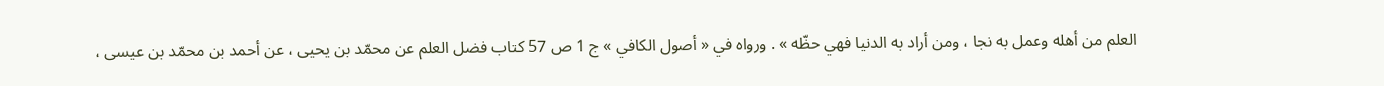العلم من أهله وعمل به نجا ، ومن أراد به الدنيا فهي حظّه » . ورواه في « أصول الكافي » ج 1 ص 57 كتاب فضل العلم عن محمّد بن يحيى ، عن أحمد بن محمّد بن عيسى ،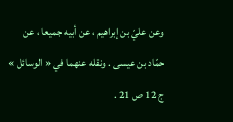وعن عليّ بن إبراهيم ، عن أبيه جميعا ، عن حمّاد بن عيسى . ونقله عنهما في « الوسائل » ج 12 ص 21 .